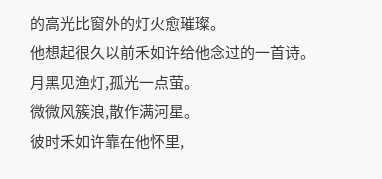的高光比窗外的灯火愈璀璨。
他想起很久以前禾如许给他念过的一首诗。
月黑见渔灯,孤光一点萤。
微微风簇浪,散作满河星。
彼时禾如许靠在他怀里,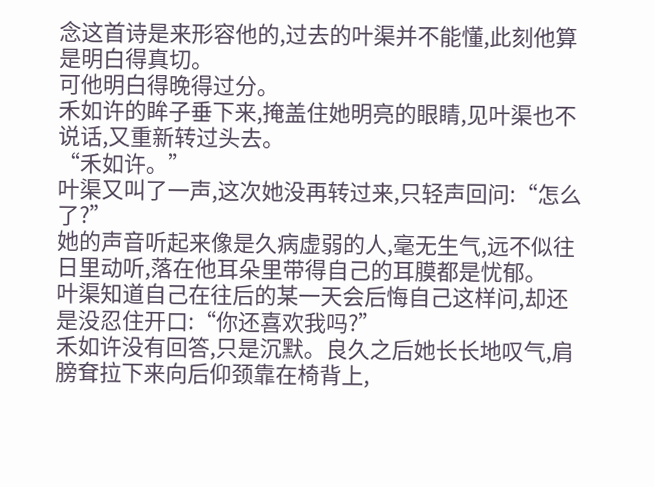念这首诗是来形容他的,过去的叶渠并不能懂,此刻他算是明白得真切。
可他明白得晚得过分。
禾如许的眸子垂下来,掩盖住她明亮的眼睛,见叶渠也不说话,又重新转过头去。
“禾如许。”
叶渠又叫了一声,这次她没再转过来,只轻声回问:“怎么了?”
她的声音听起来像是久病虚弱的人,毫无生气,远不似往日里动听,落在他耳朵里带得自己的耳膜都是忧郁。
叶渠知道自己在往后的某一天会后悔自己这样问,却还是没忍住开口:“你还喜欢我吗?”
禾如许没有回答,只是沉默。良久之后她长长地叹气,肩膀耷拉下来向后仰颈靠在椅背上,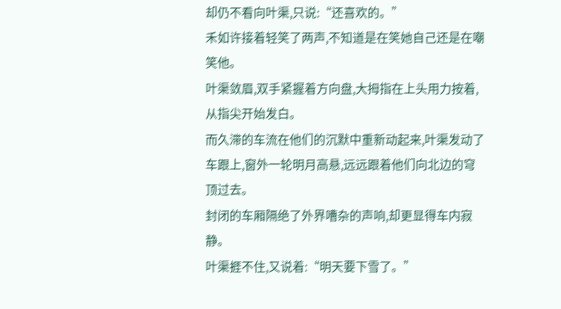却仍不看向叶渠,只说:“还喜欢的。”
禾如许接着轻笑了两声,不知道是在笑她自己还是在嘲笑他。
叶渠敛眉,双手紧握着方向盘,大拇指在上头用力按着,从指尖开始发白。
而久滞的车流在他们的沉默中重新动起来,叶渠发动了车跟上,窗外一轮明月高悬,远远跟着他们向北边的穹顶过去。
封闭的车厢隔绝了外界嘈杂的声响,却更显得车内寂静。
叶渠捱不住,又说着:“明天要下雪了。”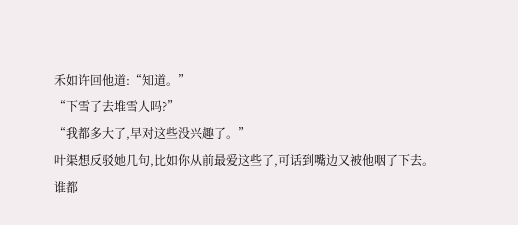禾如许回他道:“知道。”
“下雪了去堆雪人吗?”
“我都多大了,早对这些没兴趣了。”
叶渠想反驳她几句,比如你从前最爱这些了,可话到嘴边又被他咽了下去。
谁都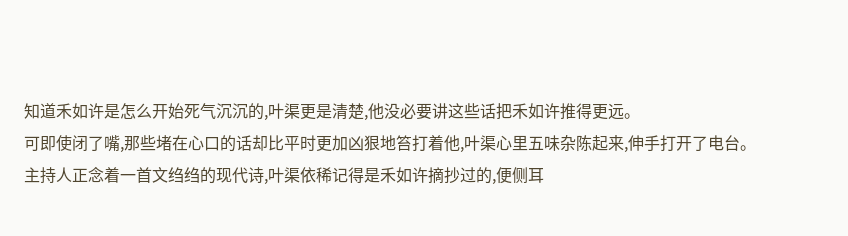知道禾如许是怎么开始死气沉沉的,叶渠更是清楚,他没必要讲这些话把禾如许推得更远。
可即使闭了嘴,那些堵在心口的话却比平时更加凶狠地笞打着他,叶渠心里五味杂陈起来,伸手打开了电台。
主持人正念着一首文绉绉的现代诗,叶渠依稀记得是禾如许摘抄过的,便侧耳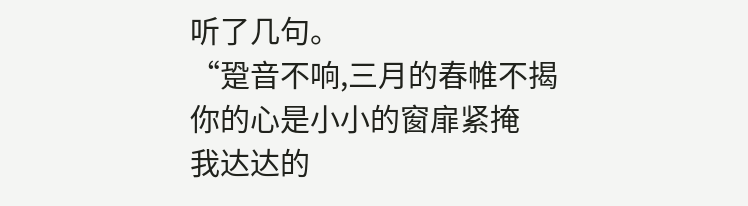听了几句。
“跫音不响,三月的春帷不揭
你的心是小小的窗扉紧掩
我达达的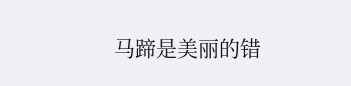马蹄是美丽的错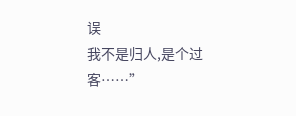误
我不是归人,是个过客……”